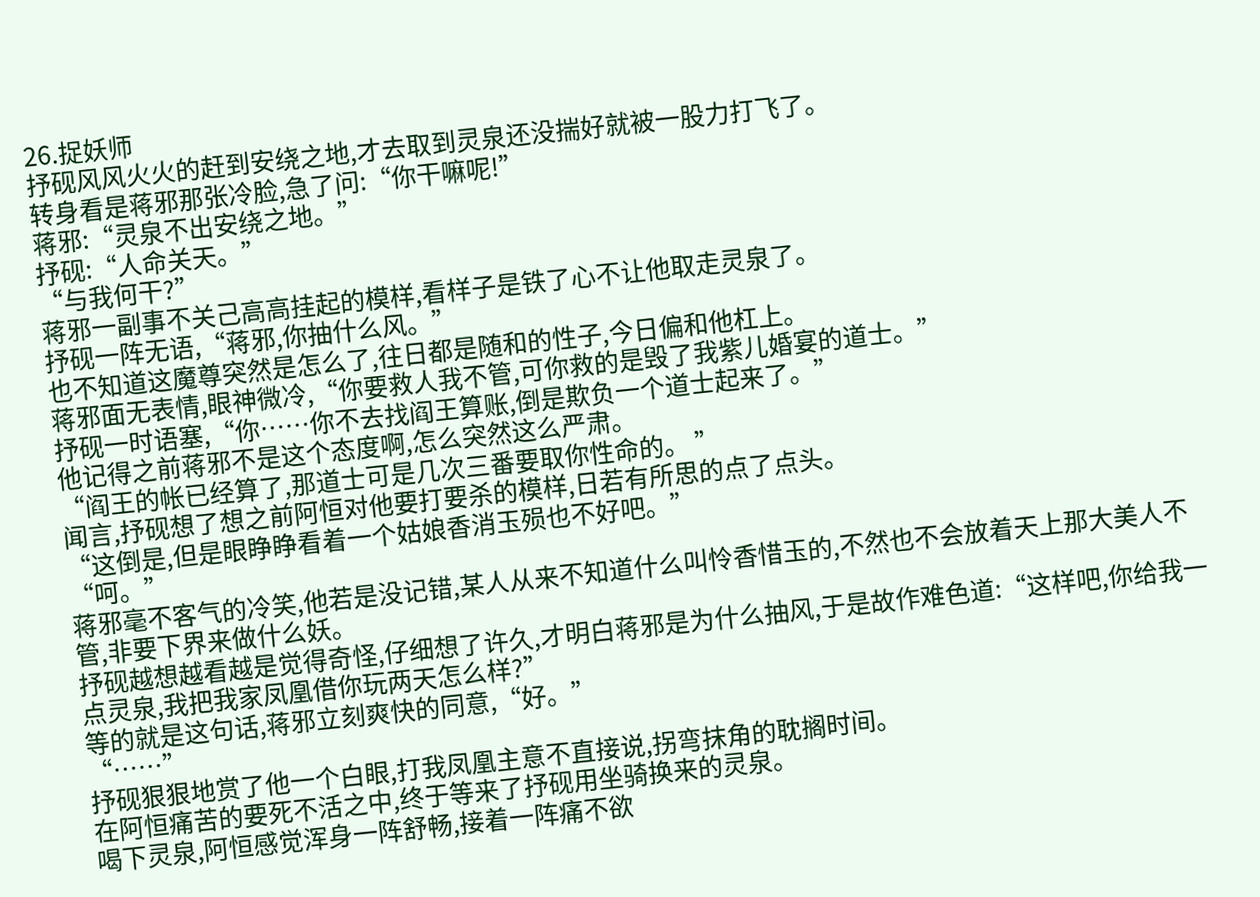26.捉妖师
抒砚风风火火的赶到安绕之地,才去取到灵泉还没揣好就被一股力打飞了。
转身看是蒋邪那张冷脸,急了问:“你干嘛呢!”
蒋邪:“灵泉不出安绕之地。”
抒砚:“人命关天。”
“与我何干?”
蒋邪一副事不关己高高挂起的模样,看样子是铁了心不让他取走灵泉了。
抒砚一阵无语,“蒋邪,你抽什么风。”
也不知道这魔尊突然是怎么了,往日都是随和的性子,今日偏和他杠上。
蒋邪面无表情,眼神微冷,“你要救人我不管,可你救的是毁了我紫儿婚宴的道士。”
抒砚一时语塞,“你……你不去找阎王算账,倒是欺负一个道士起来了。”
他记得之前蒋邪不是这个态度啊,怎么突然这么严肃。
“阎王的帐已经算了,那道士可是几次三番要取你性命的。 ”
闻言,抒砚想了想之前阿恒对他要打要杀的模样,日若有所思的点了点头。
“这倒是,但是眼睁睁看着一个姑娘香消玉殒也不好吧。”
“呵。”
蒋邪毫不客气的冷笑,他若是没记错,某人从来不知道什么叫怜香惜玉的,不然也不会放着天上那大美人不管,非要下界来做什么妖。
抒砚越想越看越是觉得奇怪,仔细想了许久,才明白蒋邪是为什么抽风,于是故作难色道:“这样吧,你给我一点灵泉,我把我家凤凰借你玩两天怎么样?”
等的就是这句话,蒋邪立刻爽快的同意,“好。”
“……”
抒砚狠狠地赏了他一个白眼,打我凤凰主意不直接说,拐弯抹角的耽搁时间。
在阿恒痛苦的要死不活之中,终于等来了抒砚用坐骑换来的灵泉。
喝下灵泉,阿恒感觉浑身一阵舒畅,接着一阵痛不欲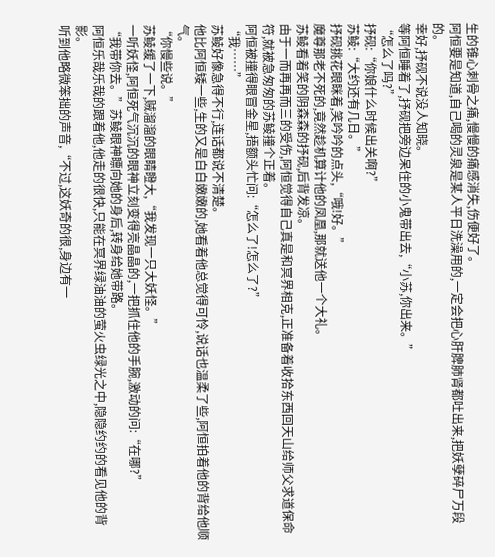生的锥心刺骨之痛,慢慢的痛感消失,伤便好了。
阿恒要是知道,自己喝的灵泉是某人平日洗澡用的,一定会把心肝脾肺肾都吐出来,把妖孽碎尸万段的。
幸好,抒砚不说没人知晓。
等阿恒睡着了,抒砚把旁边呆住的小鬼带出去,“小苏,你出来。”
“怎么了吗?”
抒砚:“你娘什么时候出关啊?”
苏鲮:“大约还有几日。”
抒砚挑花眼眯着,笑吟吟的点头,“哦!好。”
魔尊那老不死的,竟然趁机算计他的凤凰,那就送他一个大礼。
苏鲮看着笑的阴森森的抒砚,后背发凉。
由于一而再再而三的受伤,阿恒觉得自己真是和冥界相克,正准备着收拾东西回天山给师父求道保命符,就被急匆匆的苏鲮撞个正着。
阿恒被撞得眼冒金星,捂额头忙问:“怎么了!怎么了?”
“我……”
苏鲮好像急得不行,连话都说不清楚。
他比阿恒矮一些,生的又是白白嫩嫩的,她看着他总觉得可怜,说话也温柔了些,阿恒拍着他的背给他顺气。
“你慢些说。”
苏鲮缓了一下,贼溜溜的眼睛瞪大,“我发现一只大妖怪。”
一听妖怪,阿恒死气沉沉的眼神立刻变得亮晶晶的,一把抓住他的手腕,激动的问:“在哪?”
“我带你去。”苏鲮眼神瞟向她的身后,转身给她带路。
阿恒乐哉乐哉的跟着他,他走的很快,只能在冥界绿油油的萤火虫绿光之中,隐隐约约的看见他的背影。
听到他略微笨拙的声音,“不过,这妖奇的很,身边有一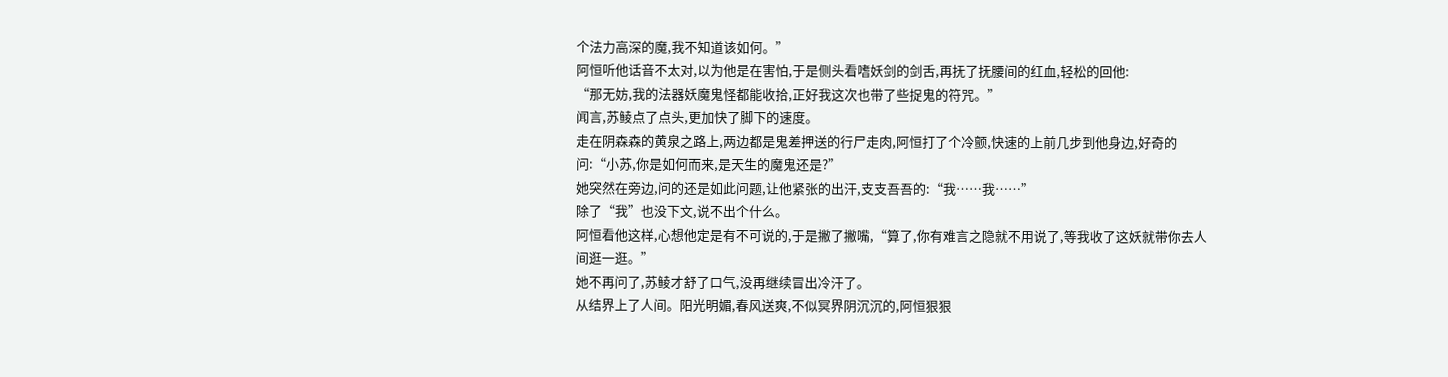个法力高深的魔,我不知道该如何。”
阿恒听他话音不太对,以为他是在害怕,于是侧头看嗜妖剑的剑舌,再抚了抚腰间的红血,轻松的回他:
“那无妨,我的法器妖魔鬼怪都能收拾,正好我这次也带了些捉鬼的符咒。”
闻言,苏鲮点了点头,更加快了脚下的速度。
走在阴森森的黄泉之路上,两边都是鬼差押送的行尸走肉,阿恒打了个冷颤,快速的上前几步到他身边,好奇的问:“小苏,你是如何而来,是天生的魔鬼还是?”
她突然在旁边,问的还是如此问题,让他紧张的出汗,支支吾吾的:“我……我……”
除了“我”也没下文,说不出个什么。
阿恒看他这样,心想他定是有不可说的,于是撇了撇嘴,“算了,你有难言之隐就不用说了,等我收了这妖就带你去人间逛一逛。”
她不再问了,苏鲮才舒了口气,没再继续冒出冷汗了。
从结界上了人间。阳光明媚,春风送爽,不似冥界阴沉沉的,阿恒狠狠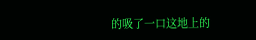的吸了一口这地上的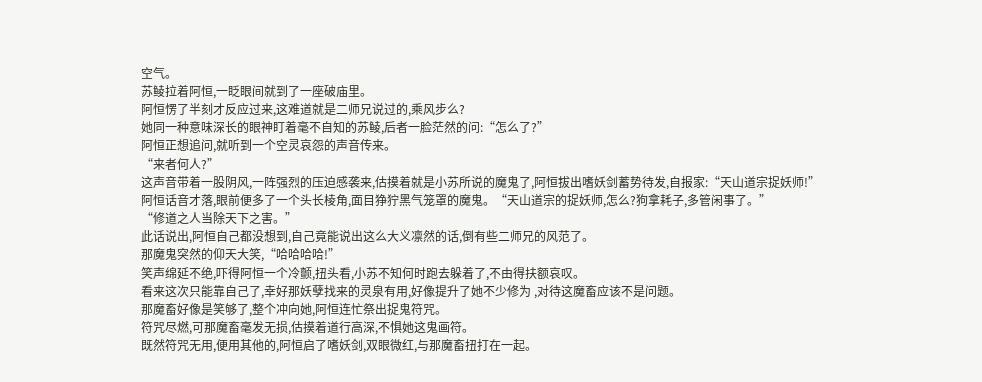空气。
苏鲮拉着阿恒,一眨眼间就到了一座破庙里。
阿恒愣了半刻才反应过来,这难道就是二师兄说过的,乘风步么?
她同一种意味深长的眼神盯着毫不自知的苏鲮,后者一脸茫然的问:“怎么了?”
阿恒正想追问,就听到一个空灵哀怨的声音传来。
“来者何人?”
这声音带着一股阴风,一阵强烈的压迫感袭来,估摸着就是小苏所说的魔鬼了,阿恒拔出嗜妖剑蓄势待发,自报家:“天山道宗捉妖师!”
阿恒话音才落,眼前便多了一个头长棱角,面目狰狞黑气笼罩的魔鬼。“天山道宗的捉妖师,怎么?狗拿耗子,多管闲事了。”
“修道之人当除天下之害。”
此话说出,阿恒自己都没想到,自己竟能说出这么大义凛然的话,倒有些二师兄的风范了。
那魔鬼突然的仰天大笑,“哈哈哈哈!”
笑声绵延不绝,吓得阿恒一个冷颤,扭头看,小苏不知何时跑去躲着了,不由得扶额哀叹。
看来这次只能靠自己了,幸好那妖孽找来的灵泉有用,好像提升了她不少修为 ,对待这魔畜应该不是问题。
那魔畜好像是笑够了,整个冲向她,阿恒连忙祭出捉鬼符咒。
符咒尽燃,可那魔畜毫发无损,估摸着道行高深,不惧她这鬼画符。
既然符咒无用,便用其他的,阿恒启了嗜妖剑,双眼微红,与那魔畜扭打在一起。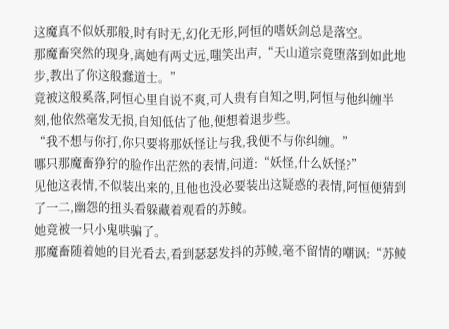这魔真不似妖那般,时有时无,幻化无形,阿恒的嗜妖剑总是落空。
那魔畜突然的现身,离她有两丈远,嗤笑出声,“天山道宗竟堕落到如此地步,教出了你这般蠢道士。”
竟被这般奚落,阿恒心里自说不爽,可人贵有自知之明,阿恒与他纠缠半刻,他依然毫发无损,自知低估了他,便想着退步些。
“我不想与你打,你只要将那妖怪让与我,我便不与你纠缠。”
哪只那魔畜狰狞的脸作出茫然的表情,问道:“妖怪,什么妖怪?”
见他这表情,不似装出来的,且他也没必要装出这疑惑的表情,阿恒便猜到了一二,幽怨的扭头看躲藏着观看的苏鲮。
她竟被一只小鬼哄骗了。
那魔畜随着她的目光看去,看到瑟瑟发抖的苏鲮,毫不留情的嘲讽:“苏鲮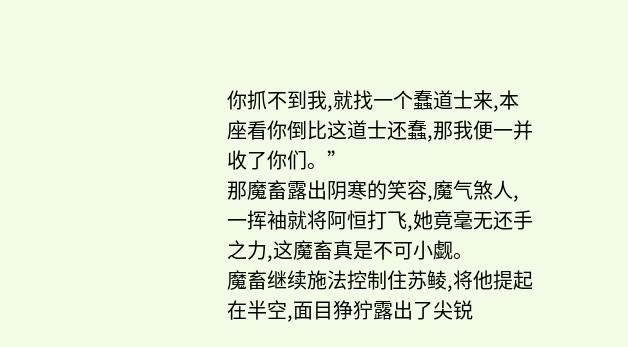你抓不到我,就找一个蠢道士来,本座看你倒比这道士还蠢,那我便一并收了你们。”
那魔畜露出阴寒的笑容,魔气煞人,一挥袖就将阿恒打飞,她竟毫无还手之力,这魔畜真是不可小觑。
魔畜继续施法控制住苏鲮,将他提起在半空,面目狰狞露出了尖锐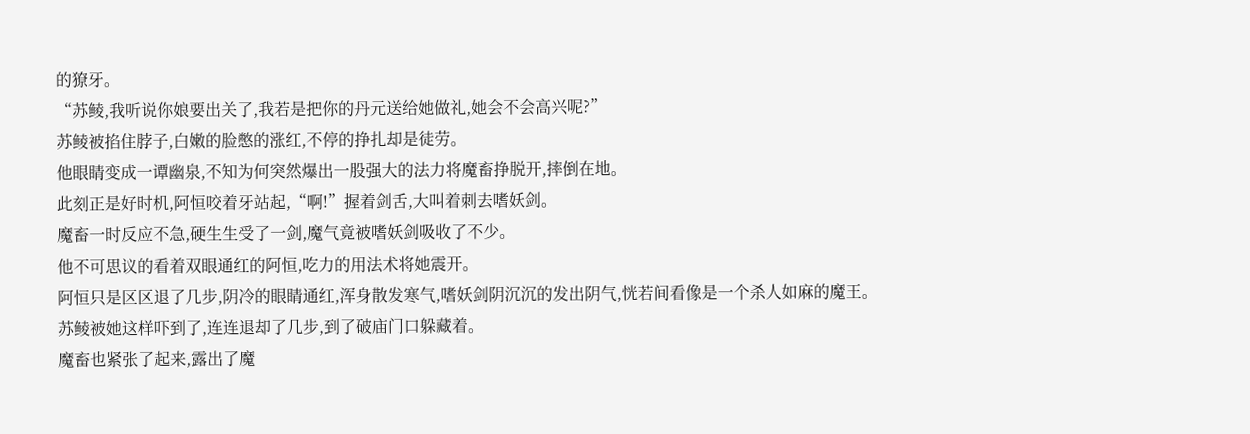的獠牙。
“苏鲮,我听说你娘要出关了,我若是把你的丹元送给她做礼,她会不会高兴呢?”
苏鲮被掐住脖子,白嫩的脸憋的涨红,不停的挣扎却是徒劳。
他眼睛变成一谭幽泉,不知为何突然爆出一股强大的法力将魔畜挣脱开,摔倒在地。
此刻正是好时机,阿恒咬着牙站起,“啊!”握着剑舌,大叫着刺去嗜妖剑。
魔畜一时反应不急,硬生生受了一剑,魔气竟被嗜妖剑吸收了不少。
他不可思议的看着双眼通红的阿恒,吃力的用法术将她震开。
阿恒只是区区退了几步,阴冷的眼睛通红,浑身散发寒气,嗜妖剑阴沉沉的发出阴气,恍若间看像是一个杀人如麻的魔王。
苏鲮被她这样吓到了,连连退却了几步,到了破庙门口躲藏着。
魔畜也紧张了起来,露出了魔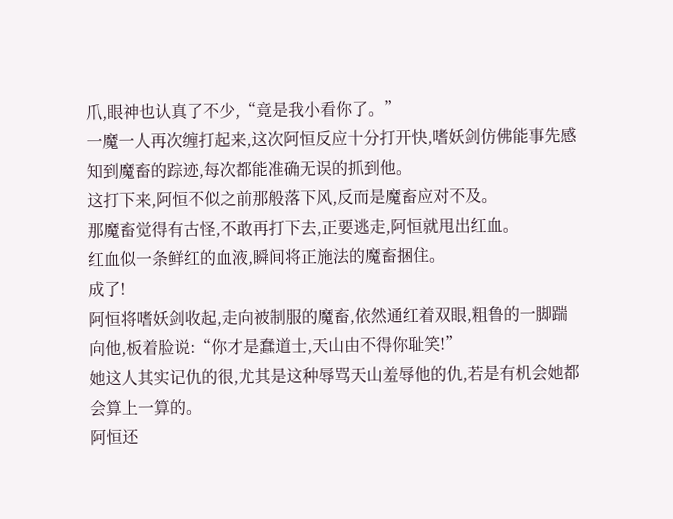爪,眼神也认真了不少,“竟是我小看你了。”
一魔一人再次缠打起来,这次阿恒反应十分打开快,嗜妖剑仿佛能事先感知到魔畜的踪迹,每次都能准确无误的抓到他。
这打下来,阿恒不似之前那般落下风,反而是魔畜应对不及。
那魔畜觉得有古怪,不敢再打下去,正要逃走,阿恒就甩出红血。
红血似一条鲜红的血液,瞬间将正施法的魔畜捆住。
成了!
阿恒将嗜妖剑收起,走向被制服的魔畜,依然通红着双眼,粗鲁的一脚踹向他,板着脸说:“你才是蠢道士,天山由不得你耻笑!”
她这人其实记仇的很,尤其是这种辱骂天山羞辱他的仇,若是有机会她都会算上一算的。
阿恒还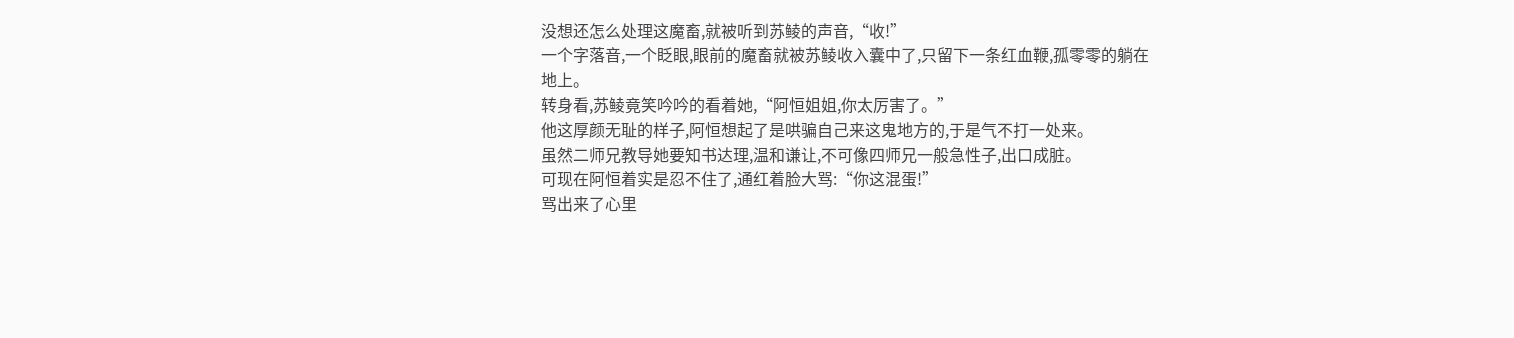没想还怎么处理这魔畜,就被听到苏鲮的声音,“收!”
一个字落音,一个眨眼,眼前的魔畜就被苏鲮收入囊中了,只留下一条红血鞭,孤零零的躺在地上。
转身看,苏鲮竟笑吟吟的看着她,“阿恒姐姐,你太厉害了。”
他这厚颜无耻的样子,阿恒想起了是哄骗自己来这鬼地方的,于是气不打一处来。
虽然二师兄教导她要知书达理,温和谦让,不可像四师兄一般急性子,出口成脏。
可现在阿恒着实是忍不住了,通红着脸大骂:“你这混蛋!”
骂出来了心里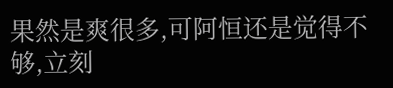果然是爽很多,可阿恒还是觉得不够,立刻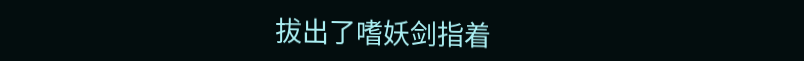拔出了嗜妖剑指着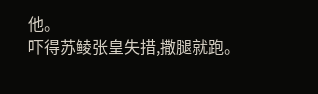他。
吓得苏鲮张皇失措,撒腿就跑。